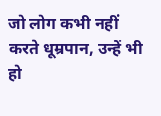जो लोग कभी नहीं करते धूम्रपान, उन्हें भी हो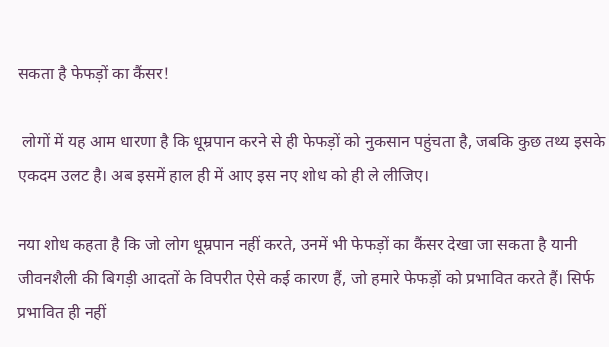सकता है फेफड़ों का कैंसर!

 लोगों में यह आम धारणा है कि धूम्रपान करने से ही फेफड़ों को नुकसान पहुंचता है, जबकि कुछ तथ्य इसके एकदम उलट है। अब इसमें हाल ही में आए इस नए शोध को ही ले लीजिए।

नया शोध कहता है कि जो लोग धूम्रपान नहीं करते, उनमें भी फेफड़ों का कैंसर देखा जा सकता है यानी जीवनशैली की बिगड़ी आदतों के विपरीत ऐसे कई कारण हैं, जो हमारे फेफड़ों को प्रभावित करते हैं। सिर्फ प्रभावित ही नहीं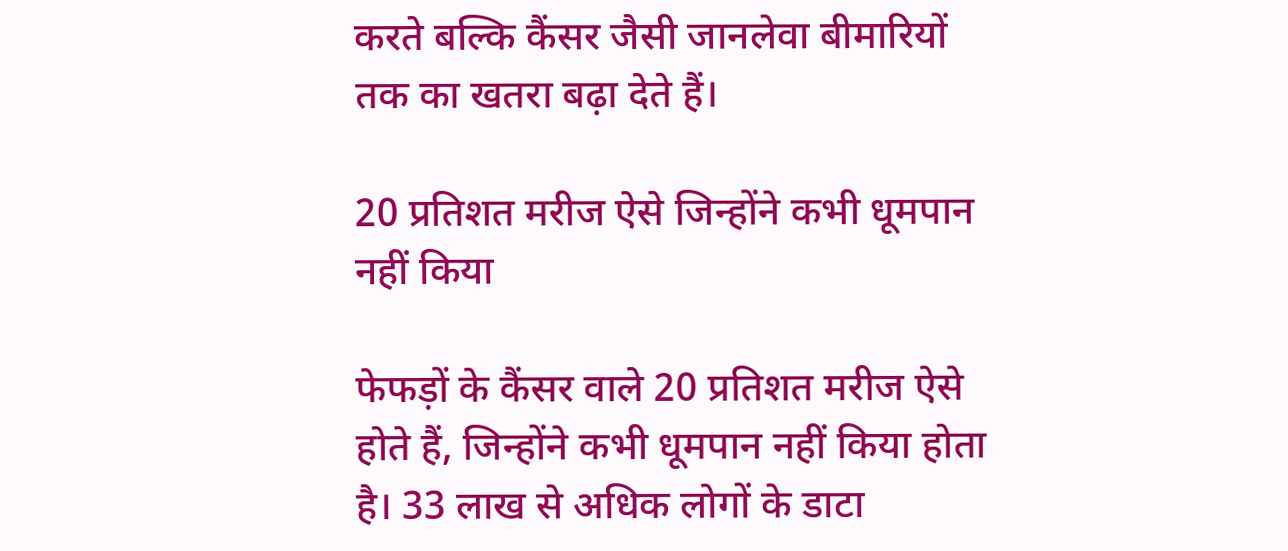करते बल्कि कैंसर जैसी जानलेवा बीमारियों तक का खतरा बढ़ा देते हैं।

20 प्रतिशत मरीज ऐसे जिन्होंने कभी धूमपान नहीं किया

फेफड़ों के कैंसर वाले 20 प्रतिशत मरीज ऐसे होते हैं, जिन्होंने कभी धूमपान नहीं किया होता है। 33 लाख से अधिक लोगों के डाटा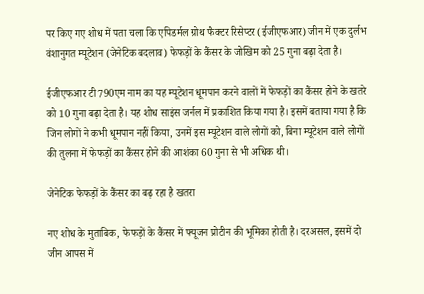पर किए गए शोध में पता चला कि एपिडर्मल ग्रोथ फैक्टर रिसेप्टर (ईजीएफआर) जीन में एक दुर्लभ वंशानुगत म्यूटेशन (जेनेटिक बदलाव) फेफड़ों के कैंसर के जोखिम को 25 गुना बढ़ा देता है।

ईजीएफआर टी790एम नाम का यह म्यूटेशन धूमपान करने वालों में फेफड़ों का कैंसर होने के खतरे को 10 गुना बढ़ा देता है। यह शोध साइंस जर्नल में प्रकाशित किया गया है। इसमें बताया गया है कि जिन लोगों ने कभी धूमपान नहीं किया, उनमें इस म्यूटेशन वाले लोगों को, बिना म्यूटेशन वाले लोगों की तुलना में फेफड़ों का कैंसर होने की आशंका 60 गुना से भी अधिक थी।

जेनेटिक फेफड़ों के कैंसर का बढ़ रहा है खतरा

नए शोध के मुताबिक, फेफड़ों के कैंसर में फ्यूजन प्रोटीन की भूमिका होती है। दरअसल, इसमें दो जीन आपस में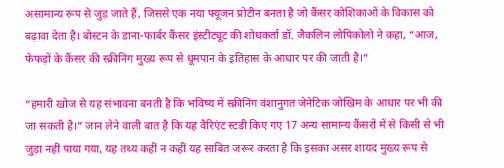असामान्य रूप से जुड़ जाते हैं, जिससे एक नया फ्यूजन प्रोटीन बनता है जो कैंसर कोशिकाओं के विकास को बढ़ावा देता है। बोस्टन के डाना-फार्बर कैंसर इंस्टीट्यूट की शोधकर्ता डॉ. जैकलिन लोपिकोलो ने कहा, “आज, फेफड़ों के कैंसर की स्क्रीनिंग मुख्य रूप से धूमपान के इतिहास के आधार पर की जाती है।”

“हमारी खोज से यह संभावना बनती है कि भविष्य में स्क्रीनिंग वंशानुगत जेनेटिक जोखिम के आधार पर भी की जा सकती है।” जान लेने वाली बात है कि यह वैरिएंट स्टडी किए गए 17 अन्य सामान्य कैंसरों में से किसी से भी जुड़ा नहीं पाया गया, यह तथ्य कहीं न कहीं यह साबित जरूर करता है कि इसका असर शायद मुख्य रूप से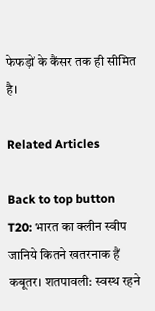फेफड़ों के कैंसर तक ही सीमित है।

Related Articles

Back to top button
T20: भारत का क्लीन स्वीप जानिये कितने खतरनाक हैं कबूतर। शतपावली: स्वस्थ रहने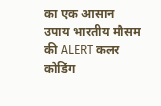का एक आसान उपाय भारतीय मौसम की ALERT कलर कोडिंग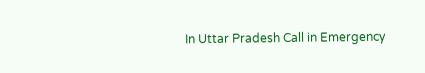In Uttar Pradesh Call in Emergency